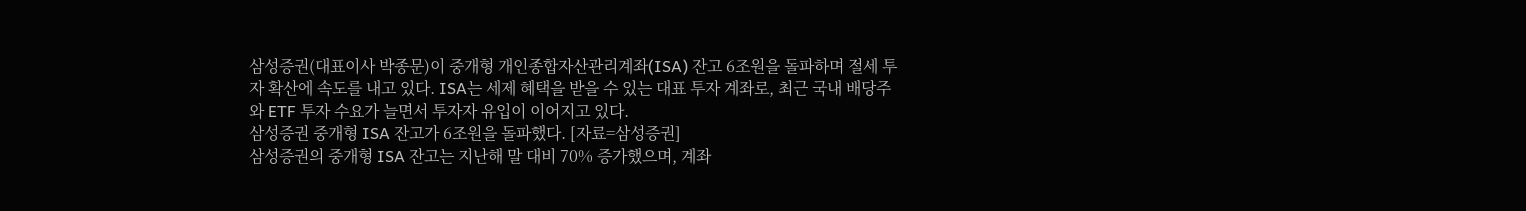삼성증권(대표이사 박종문)이 중개형 개인종합자산관리계좌(ISA) 잔고 6조원을 돌파하며 절세 투자 확산에 속도를 내고 있다. ISA는 세제 혜택을 받을 수 있는 대표 투자 계좌로, 최근 국내 배당주와 ETF 투자 수요가 늘면서 투자자 유입이 이어지고 있다.
삼성증권 중개형 ISA 잔고가 6조원을 돌파했다. [자료=삼성증권]
삼성증권의 중개형 ISA 잔고는 지난해 말 대비 70% 증가했으며, 계좌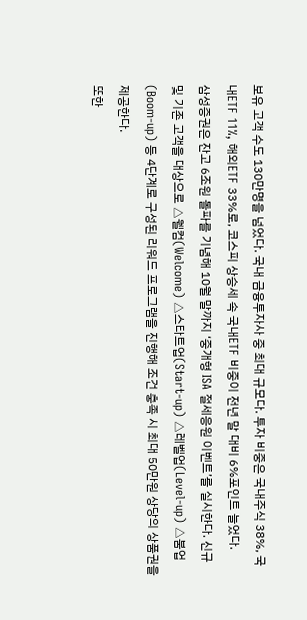보유 고객 수도 130만명을 넘었다. 국내 금융투자사 중 최대 규모다. 투자 비중은 국내주식 38%, 국내ETF 11%, 해외ETF 33%로, 코스피 상승세 속 국내ETF 비중이 전년 말 대비 6%포인트 늘었다.
삼성증권은 잔고 6조원 돌파를 기념해 10월 말까지 ‘중개형 ISA 절세응원 이벤트’를 실시한다. 신규 및 기존 고객을 대상으로 △웰컴(Welcome) △스타트업(Start-up) △레벨업(Level-up) △붐업(Boom-up) 등 4단계로 구성된 리워드 프로그램을 진행해 조건 충족 시 최대 50만원 상당의 상품권을 제공한다.
또한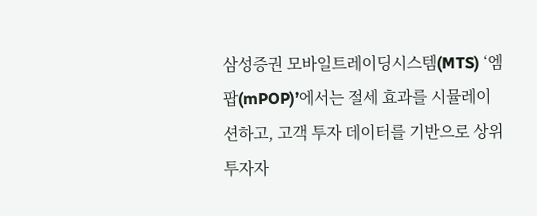삼성증권 모바일트레이딩시스템(MTS) ‘엠팝(mPOP)’에서는 절세 효과를 시뮬레이션하고, 고객 투자 데이터를 기반으로 상위 투자자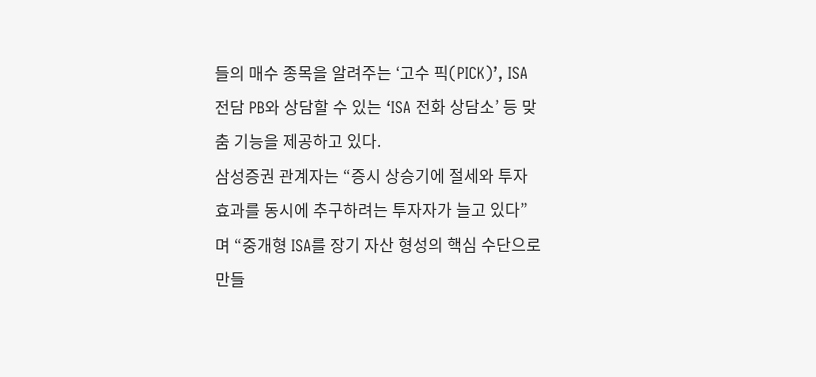들의 매수 종목을 알려주는 ‘고수 픽(PICK)’, ISA 전담 PB와 상담할 수 있는 ‘ISA 전화 상담소’ 등 맞춤 기능을 제공하고 있다.
삼성증권 관계자는 “증시 상승기에 절세와 투자 효과를 동시에 추구하려는 투자자가 늘고 있다”며 “중개형 ISA를 장기 자산 형성의 핵심 수단으로 만들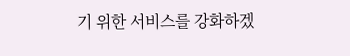기 위한 서비스를 강화하겠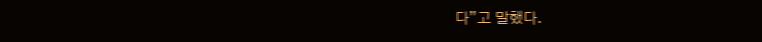다”고 말했다.